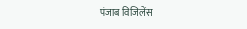पंजाब विजिलेंस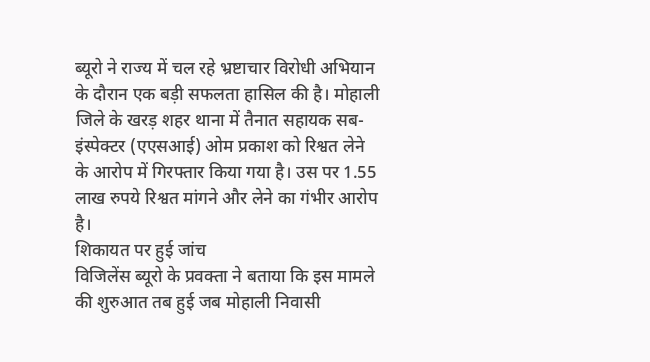ब्यूरो ने राज्य में चल रहे भ्रष्टाचार विरोधी अभियान के दौरान एक बड़ी सफलता हासिल की है। मोहाली जिले के खरड़ शहर थाना में तैनात सहायक सब-इंस्पेक्टर (एएसआई) ओम प्रकाश को रिश्वत लेने के आरोप में गिरफ्तार किया गया है। उस पर 1.55 लाख रुपये रिश्वत मांगने और लेने का गंभीर आरोप है।
शिकायत पर हुई जांच
विजिलेंस ब्यूरो के प्रवक्ता ने बताया कि इस मामले की शुरुआत तब हुई जब मोहाली निवासी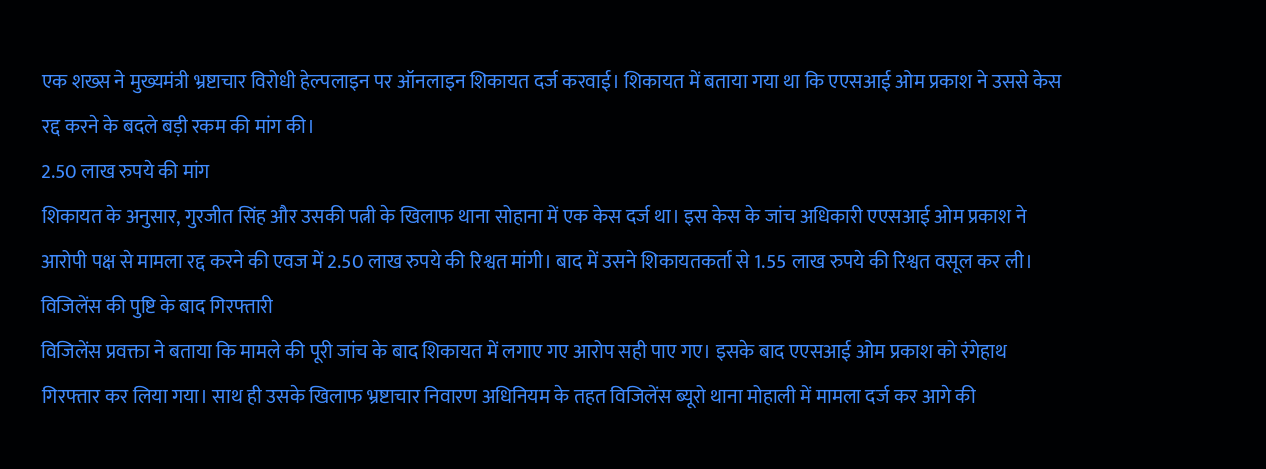एक शख्स ने मुख्यमंत्री भ्रष्टाचार विरोधी हेल्पलाइन पर ऑनलाइन शिकायत दर्ज करवाई। शिकायत में बताया गया था कि एएसआई ओम प्रकाश ने उससे केस रद्द करने के बदले बड़ी रकम की मांग की।
2.50 लाख रुपये की मांग
शिकायत के अनुसार, गुरजीत सिंह और उसकी पत्नी के खिलाफ थाना सोहाना में एक केस दर्ज था। इस केस के जांच अधिकारी एएसआई ओम प्रकाश ने आरोपी पक्ष से मामला रद्द करने की एवज में 2.50 लाख रुपये की रिश्वत मांगी। बाद में उसने शिकायतकर्ता से 1.55 लाख रुपये की रिश्वत वसूल कर ली।
विजिलेंस की पुष्टि के बाद गिरफ्तारी
विजिलेंस प्रवक्ता ने बताया कि मामले की पूरी जांच के बाद शिकायत में लगाए गए आरोप सही पाए गए। इसके बाद एएसआई ओम प्रकाश को रंगेहाथ गिरफ्तार कर लिया गया। साथ ही उसके खिलाफ भ्रष्टाचार निवारण अधिनियम के तहत विजिलेंस ब्यूरो थाना मोहाली में मामला दर्ज कर आगे की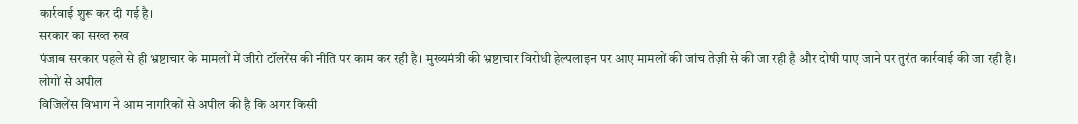कार्रवाई शुरू कर दी गई है।
सरकार का सख्त रुख
पंजाब सरकार पहले से ही भ्रष्टाचार के मामलों में जीरो टॉलरेंस की नीति पर काम कर रही है। मुख्यमंत्री की भ्रष्टाचार विरोधी हेल्पलाइन पर आए मामलों की जांच तेज़ी से की जा रही है और दोषी पाए जाने पर तुरंत कार्रवाई की जा रही है।
लोगों से अपील
विजिलेंस विभाग ने आम नागरिकों से अपील की है कि अगर किसी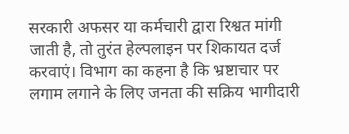सरकारी अफसर या कर्मचारी द्वारा रिश्वत मांगी जाती है, तो तुरंत हेल्पलाइन पर शिकायत दर्ज करवाएं। विभाग का कहना है कि भ्रष्टाचार पर लगाम लगाने के लिए जनता की सक्रिय भागीदारी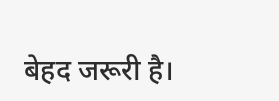बेहद जरूरी है।